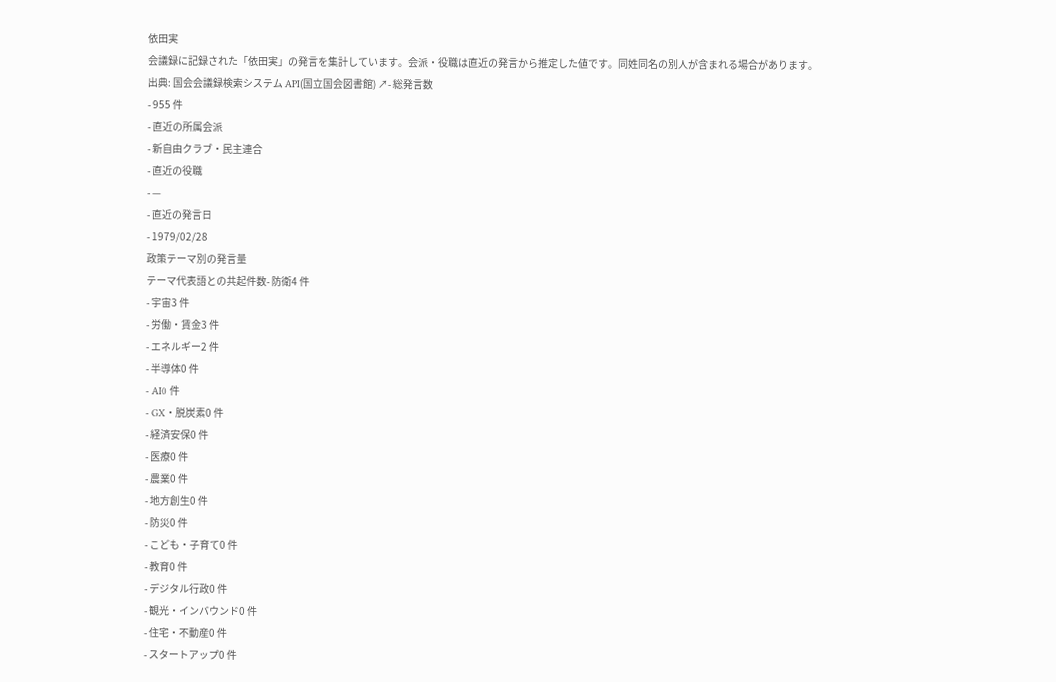依田実
会議録に記録された「依田実」の発言を集計しています。会派・役職は直近の発言から推定した値です。同姓同名の別人が含まれる場合があります。
出典: 国会会議録検索システム API(国立国会図書館) ↗- 総発言数
- 955 件
- 直近の所属会派
- 新自由クラブ・民主連合
- 直近の役職
- —
- 直近の発言日
- 1979/02/28
政策テーマ別の発言量
テーマ代表語との共起件数- 防衛4 件
- 宇宙3 件
- 労働・賃金3 件
- エネルギー2 件
- 半導体0 件
- AI0 件
- GX・脱炭素0 件
- 経済安保0 件
- 医療0 件
- 農業0 件
- 地方創生0 件
- 防災0 件
- こども・子育て0 件
- 教育0 件
- デジタル行政0 件
- 観光・インバウンド0 件
- 住宅・不動産0 件
- スタートアップ0 件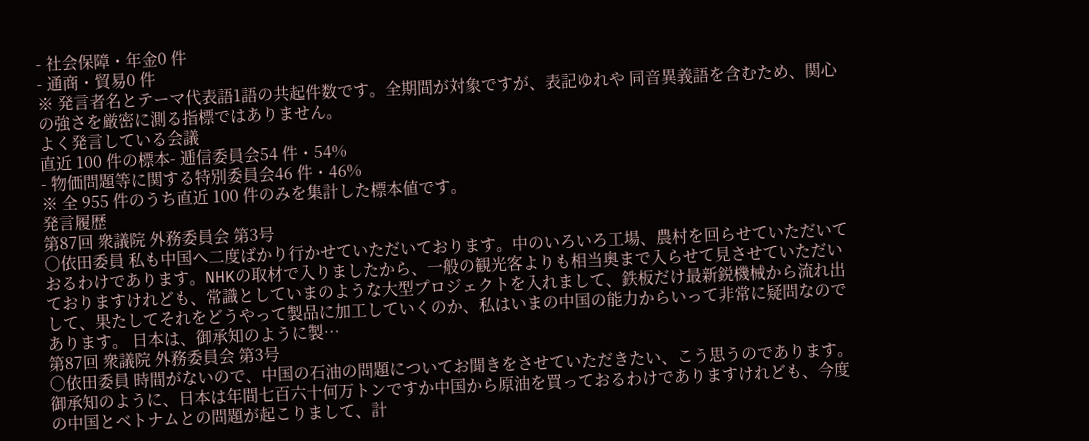- 社会保障・年金0 件
- 通商・貿易0 件
※ 発言者名とテーマ代表語1語の共起件数です。全期間が対象ですが、表記ゆれや 同音異義語を含むため、関心の強さを厳密に測る指標ではありません。
よく発言している会議
直近 100 件の標本- 逓信委員会54 件・54%
- 物価問題等に関する特別委員会46 件・46%
※ 全 955 件のうち直近 100 件のみを集計した標本値です。
発言履歴
第87回 衆議院 外務委員会 第3号
○依田委員 私も中国へ二度ばかり行かせていただいております。中のいろいろ工場、農村を回らせていただいておるわけであります。NHKの取材で入りましたから、一般の観光客よりも相当奥まで入らせて見させていただいておりますけれども、常識としていまのような大型プロジェクトを入れまして、鉄板だけ最新鋭機械から流れ出して、果たしてそれをどうやって製品に加工していくのか、私はいまの中国の能力からいって非常に疑問なのであります。 日本は、御承知のように製…
第87回 衆議院 外務委員会 第3号
○依田委員 時間がないので、中国の石油の問題についてお聞きをさせていただきたい、こう思うのであります。 御承知のように、日本は年間七百六十何万トンですか中国から原油を買っておるわけでありますけれども、今度の中国とベトナムとの問題が起こりまして、計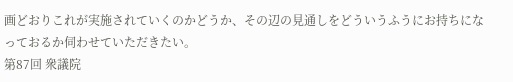画どおりこれが実施されていくのかどうか、その辺の見通しをどういうふうにお持ちになっておるか伺わせていただきたい。
第87回 衆議院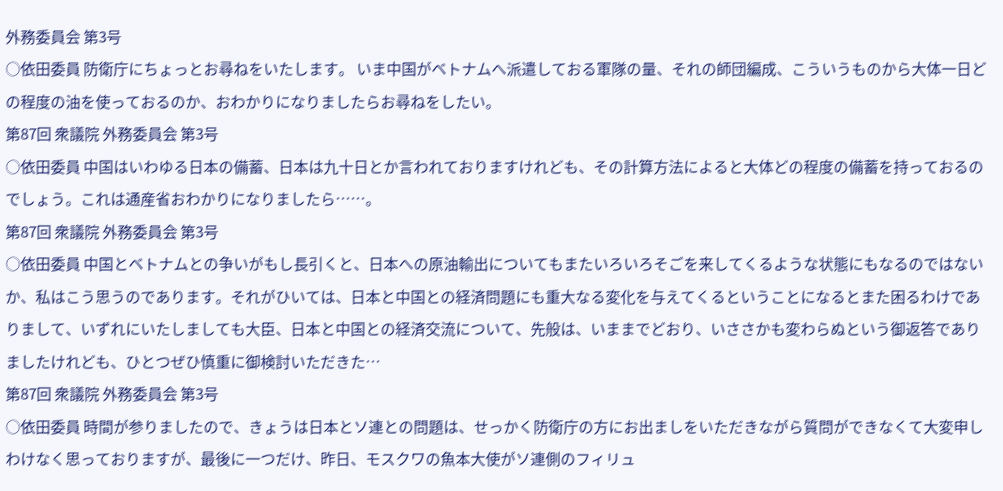外務委員会 第3号
○依田委員 防衛庁にちょっとお尋ねをいたします。 いま中国がベトナムへ派遣しておる軍隊の量、それの師団編成、こういうものから大体一日どの程度の油を使っておるのか、おわかりになりましたらお尋ねをしたい。
第87回 衆議院 外務委員会 第3号
○依田委員 中国はいわゆる日本の備蓄、日本は九十日とか言われておりますけれども、その計算方法によると大体どの程度の備蓄を持っておるのでしょう。これは通産省おわかりになりましたら……。
第87回 衆議院 外務委員会 第3号
○依田委員 中国とベトナムとの争いがもし長引くと、日本への原油輸出についてもまたいろいろそごを来してくるような状態にもなるのではないか、私はこう思うのであります。それがひいては、日本と中国との経済問題にも重大なる変化を与えてくるということになるとまた困るわけでありまして、いずれにいたしましても大臣、日本と中国との経済交流について、先般は、いままでどおり、いささかも変わらぬという御返答でありましたけれども、ひとつぜひ慎重に御検討いただきた…
第87回 衆議院 外務委員会 第3号
○依田委員 時間が参りましたので、きょうは日本とソ連との問題は、せっかく防衛庁の方にお出ましをいただきながら質問ができなくて大変申しわけなく思っておりますが、最後に一つだけ、昨日、モスクワの魚本大使がソ連側のフィリュ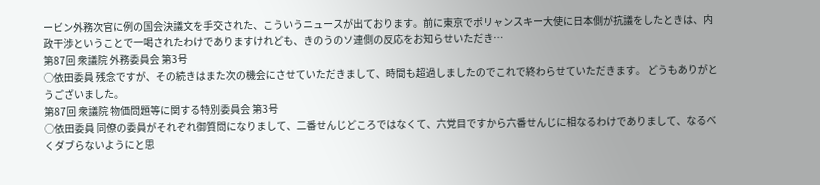ービン外務次官に例の国会決議文を手交された、こういうニュースが出ております。前に東京でポリャンスキー大使に日本側が抗議をしたときは、内政干渉ということで一喝されたわけでありますけれども、きのうのソ連側の反応をお知らせいただき…
第87回 衆議院 外務委員会 第3号
○依田委員 残念ですが、その続きはまた次の機会にさせていただきまして、時間も超過しましたのでこれで終わらせていただきます。 どうもありがとうございました。
第87回 衆議院 物価問題等に関する特別委員会 第3号
○依田委員 同僚の委員がそれぞれ御質問になりまして、二番せんじどころではなくて、六党目ですから六番せんじに相なるわけでありまして、なるべくダブらないようにと思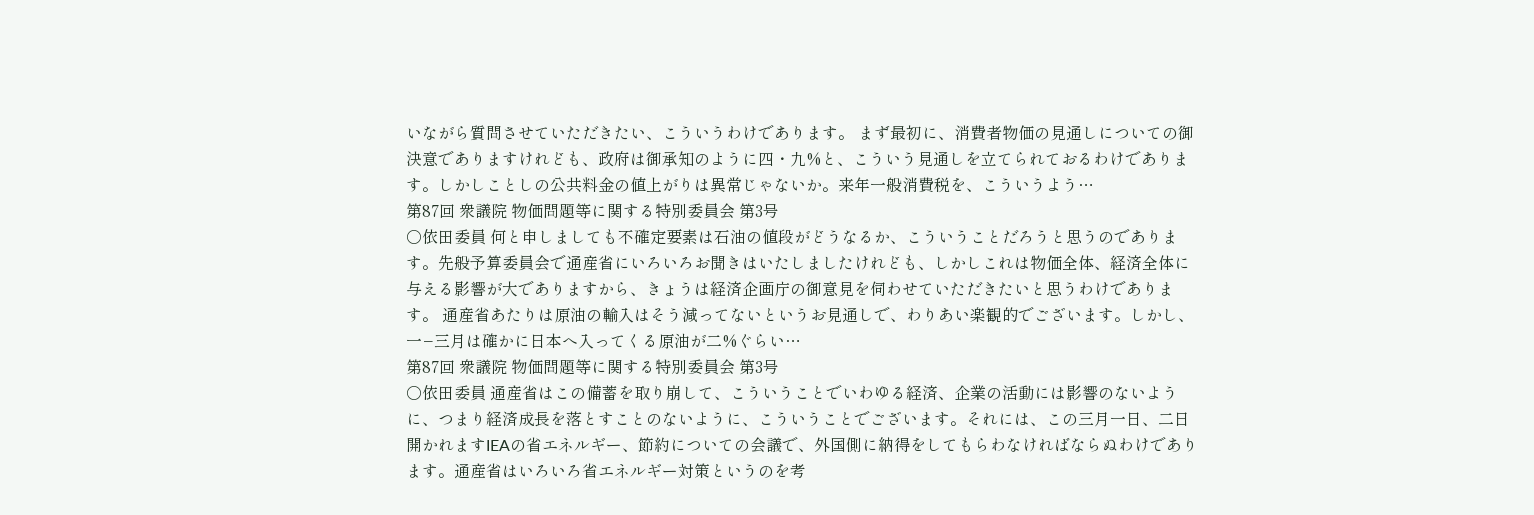いながら質問させていただきたい、こういうわけであります。 まず最初に、消費者物価の見通しについての御決意でありますけれども、政府は御承知のように四・九%と、こういう見通しを立てられておるわけであります。しかしことしの公共料金の値上がりは異常じゃないか。来年一般消費税を、こういうよう…
第87回 衆議院 物価問題等に関する特別委員会 第3号
○依田委員 何と申しましても不確定要素は石油の値段がどうなるか、こういうことだろうと思うのであります。先般予算委員会で通産省にいろいろお聞きはいたしましたけれども、しかしこれは物価全体、経済全体に与える影響が大でありますから、きょうは経済企画庁の御意見を伺わせていただきたいと思うわけであります。 通産省あたりは原油の輸入はそう減ってないというお見通しで、わりあい楽観的でございます。しかし、一−三月は確かに日本へ入ってくる原油が二%ぐらい…
第87回 衆議院 物価問題等に関する特別委員会 第3号
○依田委員 通産省はこの備蓄を取り崩して、こういうことでいわゆる経済、企業の活動には影響のないように、つまり経済成長を落とすことのないように、こういうことでございます。それには、この三月一日、二日開かれますIEAの省エネルギー、節約についての会議で、外国側に納得をしてもらわなければならぬわけであります。通産省はいろいろ省エネルギー対策というのを考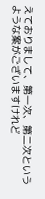えておりまして、第一次、第二次というような案がございますけれど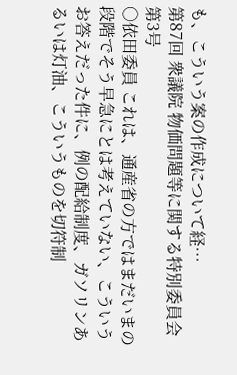も、こういう案の作成について経…
第87回 衆議院 物価問題等に関する特別委員会 第3号
○依田委員 これは、通産省の方ではまだいまの段階でそう早急にとは考えていない、こういうお答えだった件に、例の配給制度、ガソリンあるいは灯油、こういうものを切符制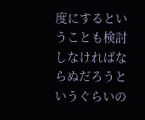度にするということも検討しなければならぬだろうというぐらいの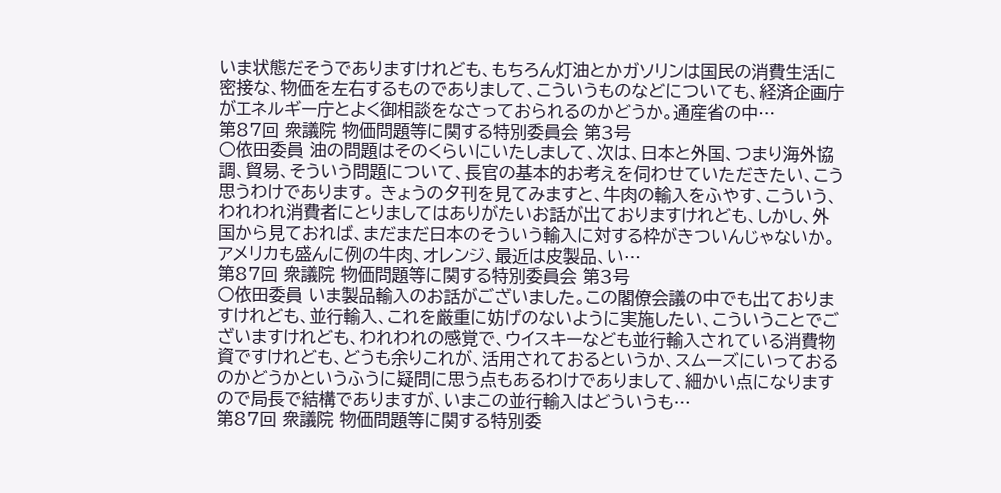いま状態だそうでありますけれども、もちろん灯油とかガソリンは国民の消費生活に密接な、物価を左右するものでありまして、こういうものなどについても、経済企画庁がエネルギー庁とよく御相談をなさっておられるのかどうか。通産省の中…
第87回 衆議院 物価問題等に関する特別委員会 第3号
○依田委員 油の問題はそのくらいにいたしまして、次は、日本と外国、つまり海外協調、貿易、そういう問題について、長官の基本的お考えを伺わせていただきたい、こう思うわけであります。 きょうの夕刊を見てみますと、牛肉の輸入をふやす、こういう、われわれ消費者にとりましてはありがたいお話が出ておりますけれども、しかし、外国から見ておれば、まだまだ日本のそういう輸入に対する枠がきついんじゃないか。アメリカも盛んに例の牛肉、オレンジ、最近は皮製品、い…
第87回 衆議院 物価問題等に関する特別委員会 第3号
○依田委員 いま製品輸入のお話がございました。この閣僚会議の中でも出ておりますけれども、並行輸入、これを厳重に妨げのないように実施したい、こういうことでございますけれども、われわれの感覚で、ウイスキーなども並行輸入されている消費物資ですけれども、どうも余りこれが、活用されておるというか、スムーズにいっておるのかどうかというふうに疑問に思う点もあるわけでありまして、細かい点になりますので局長で結構でありますが、いまこの並行輸入はどういうも…
第87回 衆議院 物価問題等に関する特別委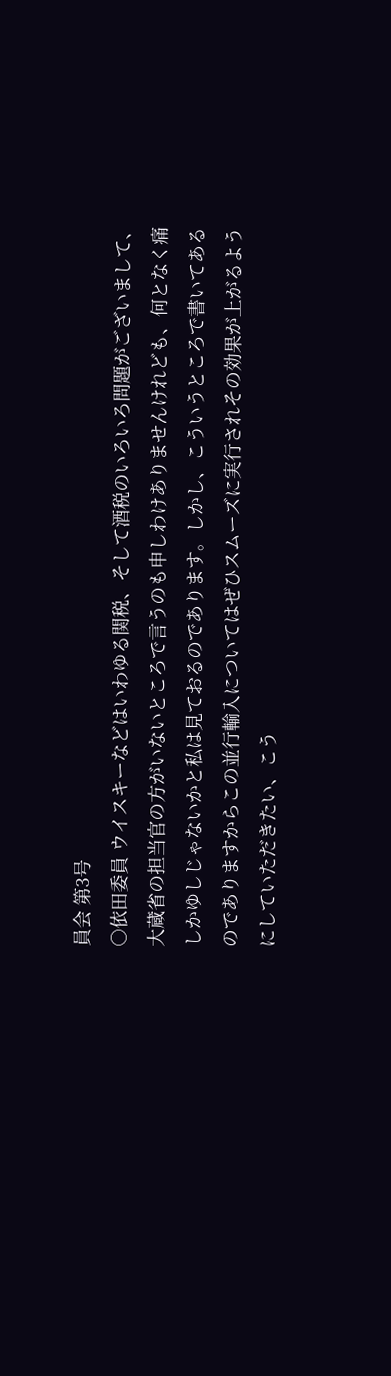員会 第3号
○依田委員 ウイスキーなどはいわゆる関税、そして酒税のいろいろ問題がございまして、大蔵省の担当官の方がいないところで言うのも申しわけありませんけれども、何となく痛しかゆしじゃないかと私は見ておるのであります。しかし、こういうところで書いてあるのでありますからこの並行輸入についてはぜひスムーズに実行されその効果が上がるようにしていただきたい、こう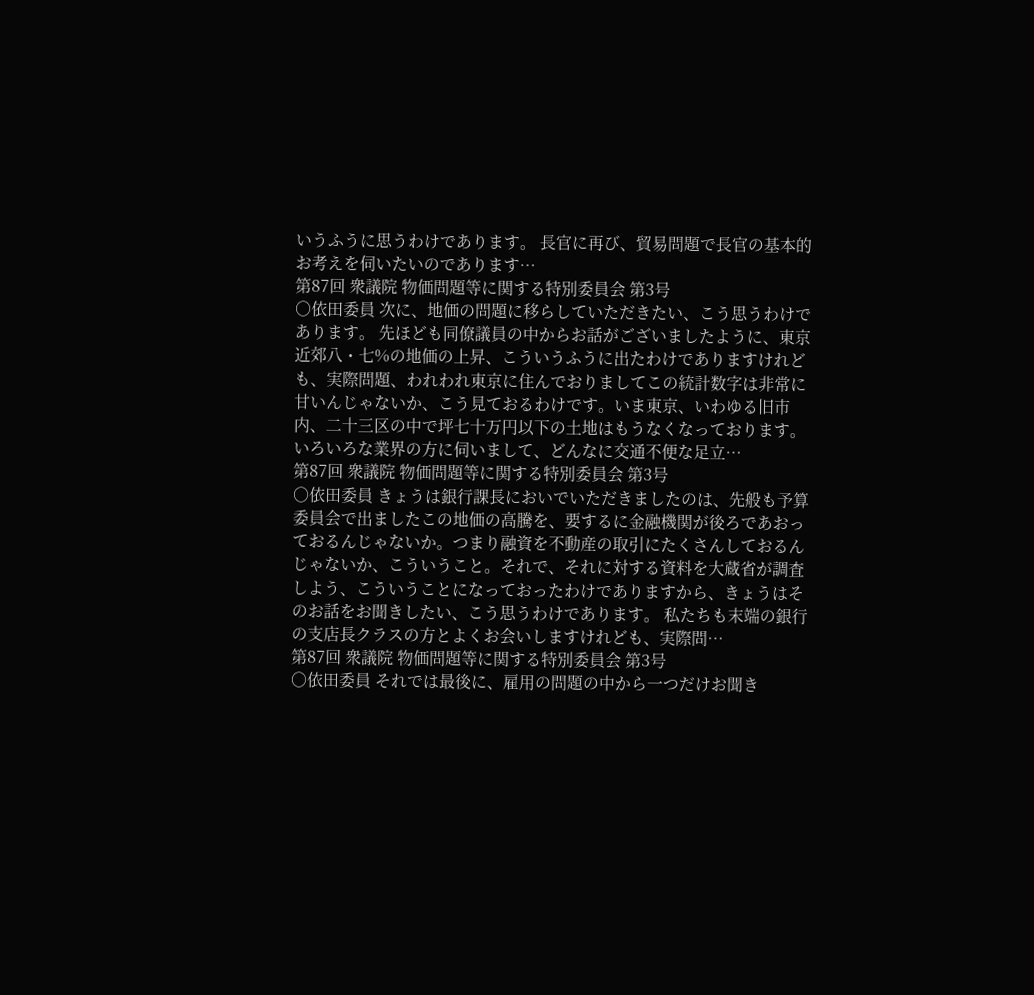いうふうに思うわけであります。 長官に再び、貿易問題で長官の基本的お考えを伺いたいのであります…
第87回 衆議院 物価問題等に関する特別委員会 第3号
○依田委員 次に、地価の問題に移らしていただきたい、こう思うわけであります。 先ほども同僚議員の中からお話がございましたように、東京近郊八・七%の地価の上昇、こういうふうに出たわけでありますけれども、実際問題、われわれ東京に住んでおりましてこの統計数字は非常に甘いんじゃないか、こう見ておるわけです。いま東京、いわゆる旧市内、二十三区の中で坪七十万円以下の土地はもうなくなっております。いろいろな業界の方に伺いまして、どんなに交通不便な足立…
第87回 衆議院 物価問題等に関する特別委員会 第3号
○依田委員 きょうは銀行課長においでいただきましたのは、先般も予算委員会で出ましたこの地価の高騰を、要するに金融機関が後ろであおっておるんじゃないか。つまり融資を不動産の取引にたくさんしておるんじゃないか、こういうこと。それで、それに対する資料を大蔵省が調査しよう、こういうことになっておったわけでありますから、きょうはそのお話をお聞きしたい、こう思うわけであります。 私たちも末端の銀行の支店長クラスの方とよくお会いしますけれども、実際問…
第87回 衆議院 物価問題等に関する特別委員会 第3号
○依田委員 それでは最後に、雇用の問題の中から一つだけお聞き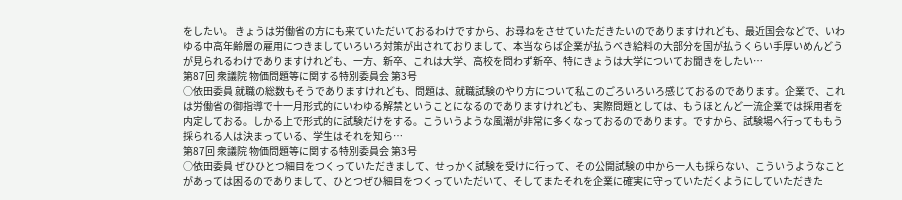をしたい。 きょうは労働省の方にも来ていただいておるわけですから、お尋ねをさせていただきたいのでありますけれども、最近国会などで、いわゆる中高年齢層の雇用につきましていろいろ対策が出されておりまして、本当ならば企業が払うべき給料の大部分を国が払うくらい手厚いめんどうが見られるわけでありますけれども、一方、新卒、これは大学、高校を問わず新卒、特にきょうは大学についてお聞きをしたい…
第87回 衆議院 物価問題等に関する特別委員会 第3号
○依田委員 就職の総数もそうでありますけれども、問題は、就職試験のやり方について私このごろいろいろ感じておるのであります。企業で、これは労働省の御指導で十一月形式的にいわゆる解禁ということになるのでありますけれども、実際問題としては、もうほとんど一流企業では採用者を内定しておる。しかる上で形式的に試験だけをする。こういうような風潮が非常に多くなっておるのであります。ですから、試験場へ行ってももう採られる人は決まっている、学生はそれを知ら…
第87回 衆議院 物価問題等に関する特別委員会 第3号
○依田委員 ぜひひとつ細目をつくっていただきまして、せっかく試験を受けに行って、その公開試験の中から一人も採らない、こういうようなことがあっては困るのでありまして、ひとつぜひ細目をつくっていただいて、そしてまたそれを企業に確実に守っていただくようにしていただきた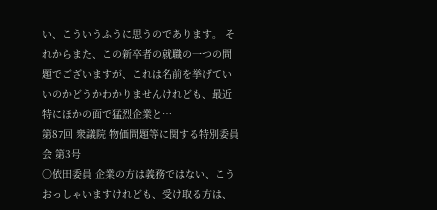い、こういうふうに思うのであります。 それからまた、この新卒者の就職の一つの問題でございますが、これは名前を挙げていいのかどうかわかりませんけれども、最近特にほかの面で猛烈企業と…
第87回 衆議院 物価問題等に関する特別委員会 第3号
○依田委員 企業の方は義務ではない、こうおっしゃいますけれども、受け取る方は、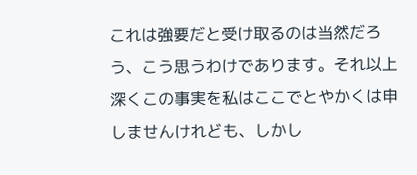これは強要だと受け取るのは当然だろう、こう思うわけであります。それ以上深くこの事実を私はここでとやかくは申しませんけれども、しかし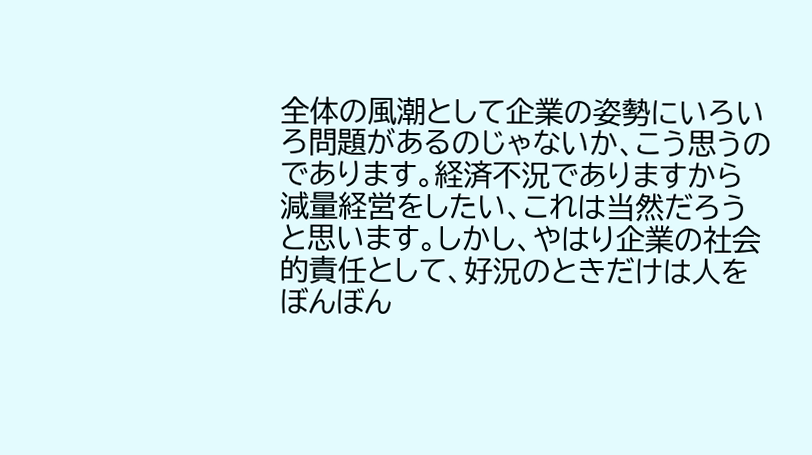全体の風潮として企業の姿勢にいろいろ問題があるのじゃないか、こう思うのであります。経済不況でありますから減量経営をしたい、これは当然だろうと思います。しかし、やはり企業の社会的責任として、好況のときだけは人をぼんぼん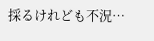採るけれども不況…